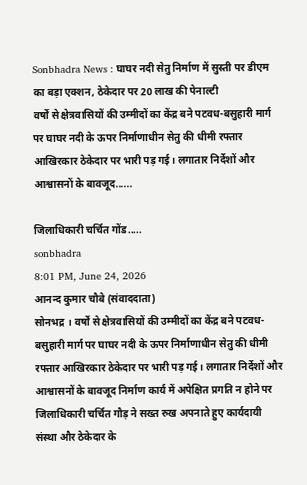Sonbhadra News : घाघर नदी सेतु निर्माण में सुस्ती पर डीएम का बड़ा एक्शन, ठेकेदार पर 20 लाख की पेनाल्टी
वर्षों से क्षेत्रवासियों की उम्मीदों का केंद्र बने पटवध-बसुहारी मार्ग पर घाघर नदी के ऊपर निर्माणाधीन सेतु की धीमी रफ्तार आखिरकार ठेकेदार पर भारी पड़ गई। लगातार निर्देशों और आश्वासनों के बावजूद......

जिलाधिकारी चर्चित गोंड.....
sonbhadra
8:01 PM, June 24, 2026
आनन्द कुमार चौबे (संवाददाता)
सोनभद्र । वर्षों से क्षेत्रवासियों की उम्मीदों का केंद्र बने पटवध-बसुहारी मार्ग पर घाघर नदी के ऊपर निर्माणाधीन सेतु की धीमी रफ्तार आखिरकार ठेकेदार पर भारी पड़ गई। लगातार निर्देशों और आश्वासनों के बावजूद निर्माण कार्य में अपेक्षित प्रगति न होने पर जिलाधिकारी चर्चित गौड़ ने सख्त रुख अपनाते हुए कार्यदायी संस्था और ठेकेदार के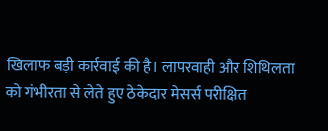खिलाफ बड़ी कार्रवाई की है। लापरवाही और शिथिलता को गंभीरता से लेते हुए ठेकेदार मेसर्स परीक्षित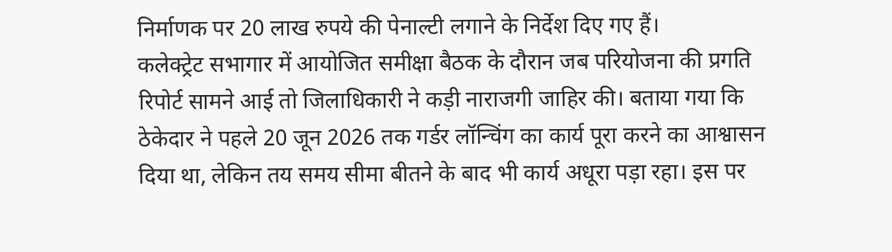निर्माणक पर 20 लाख रुपये की पेनाल्टी लगाने के निर्देश दिए गए हैं।
कलेक्ट्रेट सभागार में आयोजित समीक्षा बैठक के दौरान जब परियोजना की प्रगति रिपोर्ट सामने आई तो जिलाधिकारी ने कड़ी नाराजगी जाहिर की। बताया गया कि ठेकेदार ने पहले 20 जून 2026 तक गर्डर लॉन्चिंग का कार्य पूरा करने का आश्वासन दिया था, लेकिन तय समय सीमा बीतने के बाद भी कार्य अधूरा पड़ा रहा। इस पर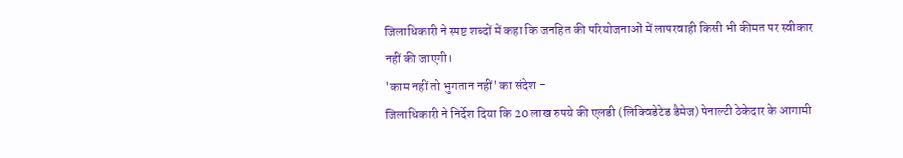जिलाधिकारी ने स्पष्ट शब्दों में कहा कि जनहित की परियोजनाओं में लापरवाही किसी भी कीमत पर स्वीकार नहीं की जाएगी।
'काम नहीं तो भुगतान नहीं' का संदेश -
जिलाधिकारी ने निर्देश दिया कि 20 लाख रुपये की एलडी (लिक्विडेटेड डैमेज) पेनाल्टी ठेकेदार के आगामी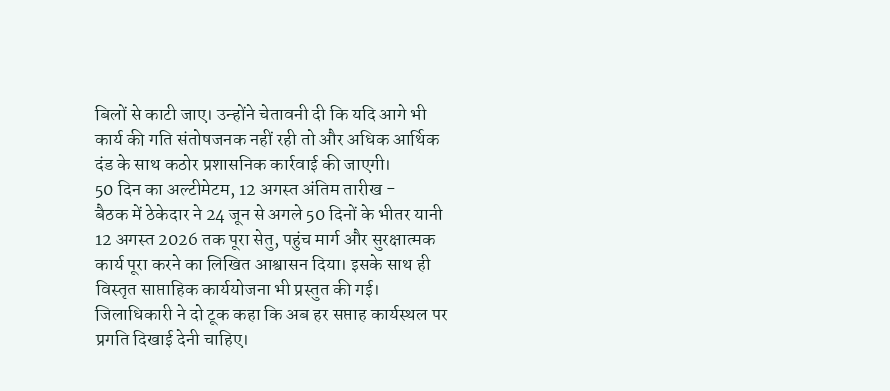बिलों से काटी जाए। उन्होंने चेतावनी दी कि यदि आगे भी कार्य की गति संतोषजनक नहीं रही तो और अधिक आर्थिक दंड के साथ कठोर प्रशासनिक कार्रवाई की जाएगी।
50 दिन का अल्टीमेटम, 12 अगस्त अंतिम तारीख -
बैठक में ठेकेदार ने 24 जून से अगले 50 दिनों के भीतर यानी 12 अगस्त 2026 तक पूरा सेतु, पहुंच मार्ग और सुरक्षात्मक कार्य पूरा करने का लिखित आश्वासन दिया। इसके साथ ही विस्तृत साप्ताहिक कार्ययोजना भी प्रस्तुत की गई।
जिलाधिकारी ने दो टूक कहा कि अब हर सप्ताह कार्यस्थल पर प्रगति दिखाई देनी चाहिए।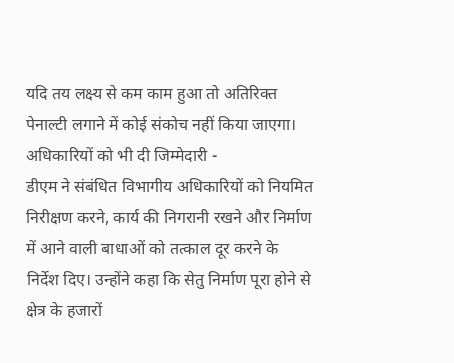यदि तय लक्ष्य से कम काम हुआ तो अतिरिक्त पेनाल्टी लगाने में कोई संकोच नहीं किया जाएगा।
अधिकारियों को भी दी जिम्मेदारी -
डीएम ने संबंधित विभागीय अधिकारियों को नियमित निरीक्षण करने, कार्य की निगरानी रखने और निर्माण में आने वाली बाधाओं को तत्काल दूर करने के निर्देश दिए। उन्होंने कहा कि सेतु निर्माण पूरा होने से क्षेत्र के हजारों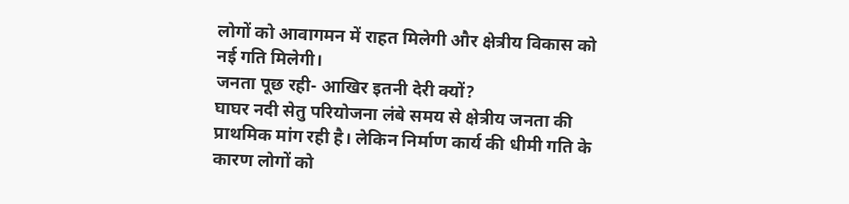लोगों को आवागमन में राहत मिलेगी और क्षेत्रीय विकास को नई गति मिलेगी।
जनता पूछ रही- आखिर इतनी देरी क्यों?
घाघर नदी सेतु परियोजना लंबे समय से क्षेत्रीय जनता की प्राथमिक मांग रही है। लेकिन निर्माण कार्य की धीमी गति के कारण लोगों को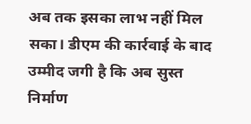अब तक इसका लाभ नहीं मिल सका। डीएम की कार्रवाई के बाद उम्मीद जगी है कि अब सुस्त निर्माण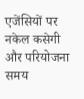एजेंसियों पर नकेल कसेगी और परियोजना समय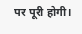पर पूरी होगी।